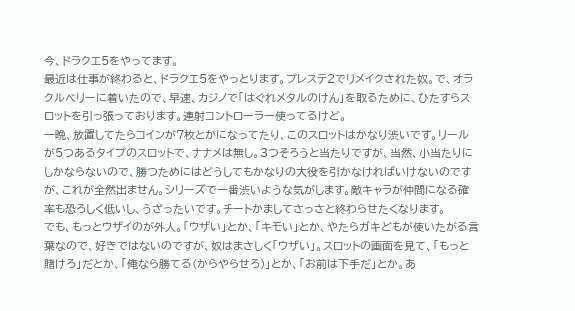今、ドラクエ5をやってます。
最近は仕事が終わると、ドラクエ5をやっとります。プレステ2でリメイクされた奴。で、オラクルベリーに着いたので、早速、カジノで「はぐれメタルのけん」を取るために、ひたすらスロットを引っ張っております。連射コントローラー使ってるけど。
一晩、放置してたらコインが7枚とかになってたり、このスロットはかなり渋いです。リールが5つあるタイプのスロットで、ナナメは無し。3つそろうと当たりですが、当然、小当たりにしかならないので、勝つためにはどうしてもかなりの大役を引かなければいけないのですが、これが全然出ません。シリーズで一番渋いような気がします。敵キャラが仲間になる確率も恐ろしく低いし、うざったいです。チートかましてさっさと終わらせたくなります。
でも、もっとウザイのが外人。「ウザい」とか、「キモい」とか、やたらガキどもが使いたがる言葉なので、好きではないのですが、奴はまさしく「ウザい」。スロットの画面を見て、「もっと賭けろ」だとか、「俺なら勝てる(からやらせろ)」とか、「お前は下手だ」とか。あ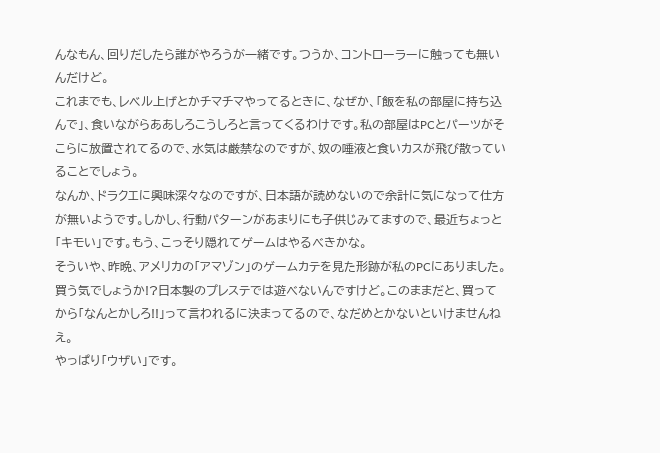んなもん、回りだしたら誰がやろうが一緒です。つうか、コントローラーに触っても無いんだけど。
これまでも、レベル上げとかチマチマやってるときに、なぜか、「飯を私の部屋に持ち込んで」、食いながらああしろこうしろと言ってくるわけです。私の部屋はPCとパーツがそこらに放置されてるので、水気は厳禁なのですが、奴の唾液と食いカスが飛び散っていることでしょう。
なんか、ドラクエに興味深々なのですが、日本語が読めないので余計に気になって仕方が無いようです。しかし、行動パターンがあまりにも子供じみてますので、最近ちょっと「キモい」です。もう、こっそり隠れてゲームはやるべきかな。
そういや、昨晩、アメリカの「アマゾン」のゲームカテを見た形跡が私のPCにありました。買う気でしょうか!?日本製のプレステでは遊べないんですけど。このままだと、買ってから「なんとかしろ!!」って言われるに決まってるので、なだめとかないといけませんねえ。
やっぱり「ウザい」です。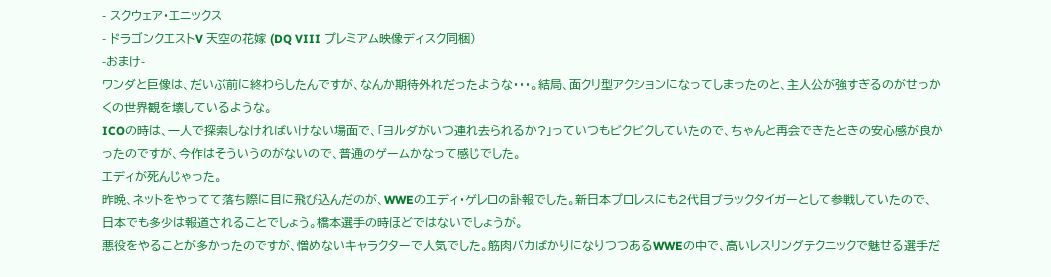- スクウェア・エニックス
- ドラゴンクエストV 天空の花嫁 (DQ VIII プレミアム映像ディスク同梱)
-おまけ-
ワンダと巨像は、だいぶ前に終わらしたんですが、なんか期待外れだったような・・・。結局、面クリ型アクションになってしまったのと、主人公が強すぎるのがせっかくの世界観を壊しているような。
ICOの時は、一人で探索しなければいけない場面で、「ヨルダがいつ連れ去られるか?」っていつもビクビクしていたので、ちゃんと再会できたときの安心感が良かったのですが、今作はそういうのがないので、普通のゲームかなって感じでした。
エディが死んじゃった。
昨晩、ネットをやってて落ち際に目に飛び込んだのが、WWEのエディ・ゲレロの訃報でした。新日本プロレスにも2代目ブラックタイガーとして参戦していたので、日本でも多少は報道されることでしょう。橋本選手の時ほどではないでしょうが。
悪役をやることが多かったのですが、憎めないキャラクターで人気でした。筋肉バカばかりになりつつあるWWEの中で、高いレスリングテクニックで魅せる選手だ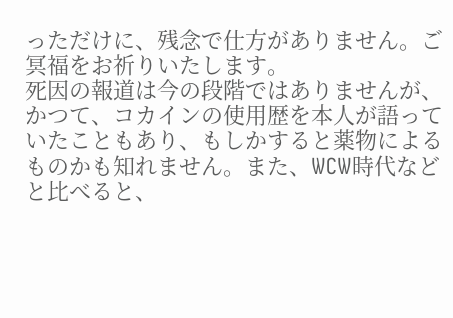っただけに、残念で仕方がありません。ご冥福をお祈りいたします。
死因の報道は今の段階ではありませんが、かつて、コカインの使用歴を本人が語っていたこともあり、もしかすると薬物によるものかも知れません。また、WCW時代などと比べると、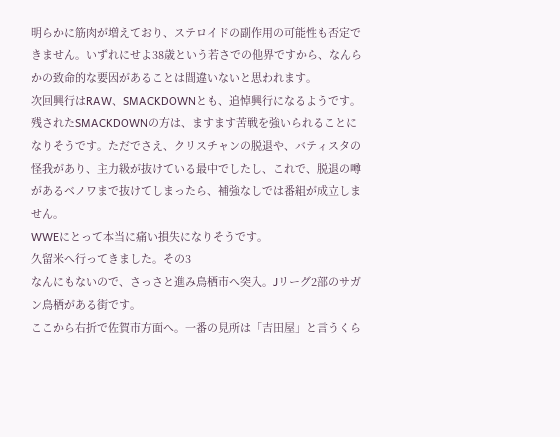明らかに筋肉が増えており、ステロイドの副作用の可能性も否定できません。いずれにせよ38歳という若さでの他界ですから、なんらかの致命的な要因があることは間違いないと思われます。
次回興行はRAW、SMACKDOWNとも、追悼興行になるようです。
残されたSMACKDOWNの方は、ますます苦戦を強いられることになりそうです。ただでさえ、クリスチャンの脱退や、バティスタの 怪我があり、主力級が抜けている最中でしたし、これで、脱退の噂があるベノワまで抜けてしまったら、補強なしでは番組が成立しません。
WWEにとって本当に痛い損失になりそうです。
久留米へ行ってきました。その3
なんにもないので、さっさと進み鳥栖市へ突入。Jリーグ2部のサガン鳥栖がある街です。
ここから右折で佐賀市方面へ。一番の見所は「吉田屋」と言うくら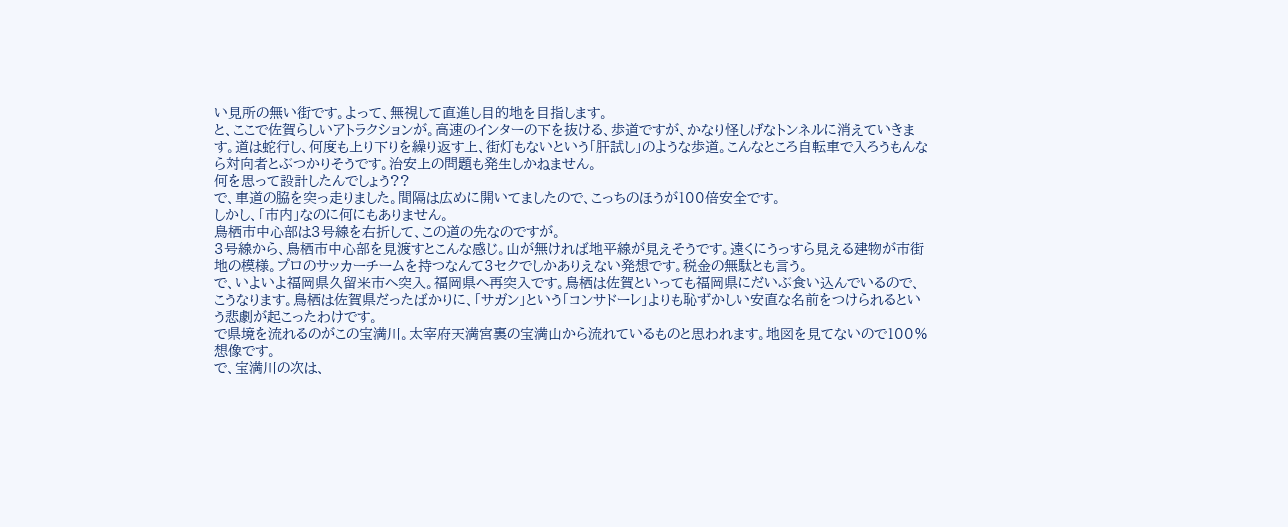い見所の無い街です。よって、無視して直進し目的地を目指します。
と、ここで佐賀らしいアトラクションが。高速のインターの下を抜ける、歩道ですが、かなり怪しげなトンネルに消えていきます。道は蛇行し、何度も上り下りを繰り返す上、街灯もないという「肝試し」のような歩道。こんなところ自転車で入ろうもんなら対向者とぶつかりそうです。治安上の問題も発生しかねません。
何を思って設計したんでしょう??
で、車道の脇を突っ走りました。間隔は広めに開いてましたので、こっちのほうが100倍安全です。
しかし、「市内」なのに何にもありません。
鳥栖市中心部は3号線を右折して、この道の先なのですが。
3号線から、鳥栖市中心部を見渡すとこんな感じ。山が無ければ地平線が見えそうです。遠くにうっすら見える建物が市街地の模様。プロのサッカーチームを持つなんて3セクでしかありえない発想です。税金の無駄とも言う。
で、いよいよ福岡県久留米市へ突入。福岡県へ再突入です。鳥栖は佐賀といっても福岡県にだいぶ食い込んでいるので、こうなります。鳥栖は佐賀県だったばかりに、「サガン」という「コンサドーレ」よりも恥ずかしい安直な名前をつけられるという悲劇が起こったわけです。
で県境を流れるのがこの宝満川。太宰府天満宮裏の宝満山から流れているものと思われます。地図を見てないので100%想像です。
で、宝満川の次は、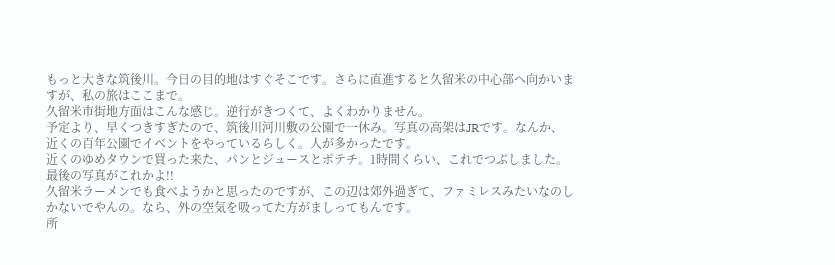もっと大きな筑後川。今日の目的地はすぐそこです。さらに直進すると久留米の中心部へ向かいますが、私の旅はここまで。
久留米市街地方面はこんな感じ。逆行がきつくて、よくわかりません。
予定より、早くつきすぎたので、筑後川河川敷の公園で一休み。写真の高架はJRです。なんか、近くの百年公園でイベントをやっているらしく。人が多かったです。
近くのゆめタウンで買った来た、パンとジュースとポテチ。1時間くらい、これでつぶしました。最後の写真がこれかよ!!
久留米ラーメンでも食べようかと思ったのですが、この辺は郊外過ぎて、ファミレスみたいなのしかないでやんの。なら、外の空気を吸ってた方がましってもんです。
所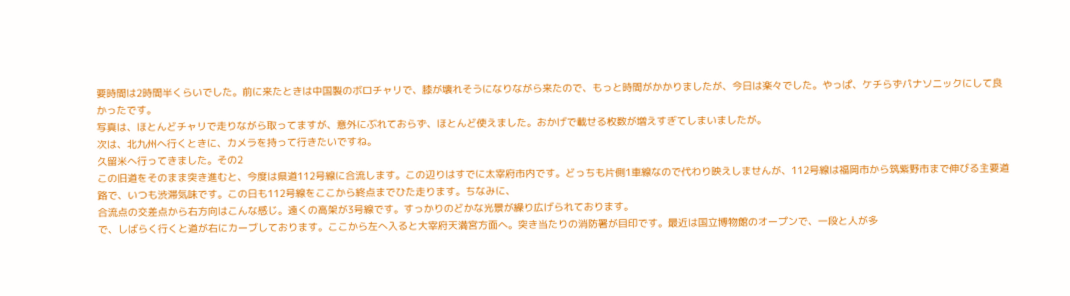要時間は2時間半くらいでした。前に来たときは中国製のボロチャリで、膝が壊れそうになりながら来たので、もっと時間がかかりましたが、今日は楽々でした。やっぱ、ケチらずパナソニックにして良かったです。
写真は、ほとんどチャリで走りながら取ってますが、意外にぶれておらず、ほとんど使えました。おかげで載せる枚数が増えすぎてしまいましたが。
次は、北九州へ行くときに、カメラを持って行きたいですね。
久留米へ行ってきました。その2
この旧道をそのまま突き進むと、今度は県道112号線に合流します。この辺りはすでに太宰府市内です。どっちも片側1車線なので代わり映えしませんが、112号線は福岡市から筑紫野市まで伸びる主要道路で、いつも渋滞気味です。この日も112号線をここから終点までひた走ります。ちなみに、
合流点の交差点から右方向はこんな感じ。遠くの高架が3号線です。すっかりのどかな光景が繰り広げられております。
で、しばらく行くと道が右にカーブしております。ここから左へ入ると大宰府天満宮方面へ。突き当たりの消防署が目印です。最近は国立博物館のオープンで、一段と人が多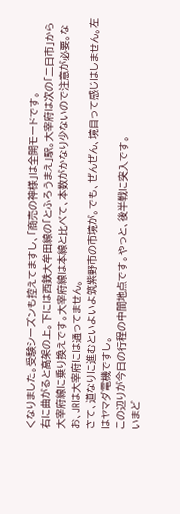くなりました。受験シーズンも控えてますし、「商売の神様」は全開モードです。
右に曲がると高架の上。下には西鉄大牟田線の「とふろうまえ」駅。大宰府は次の「二日市」から大宰府線に乗り換えです。大宰府線は本線と比べて、本数がかなり少ないので注意が必要。なお、JRは大宰府には通ってません。
さて、道なりに進むといよいよ筑紫野市の市境が。でも、ぜんぜん、境目って感じはしません。左はヤマダ電機ですし。
この辺りが今日の行程の中間地点です。やっと、後半戦に突入です。
いまど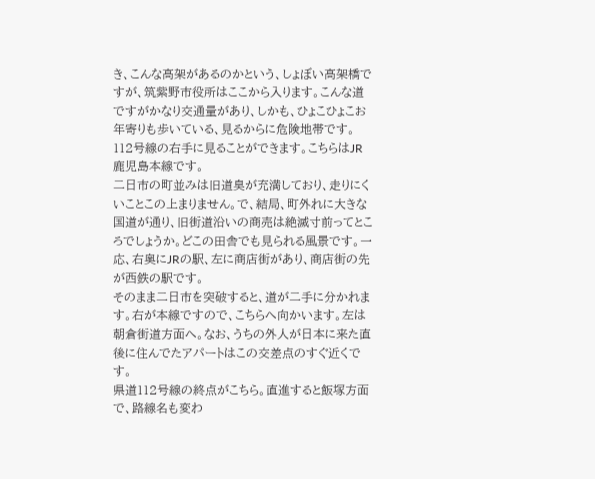き、こんな高架があるのかという、しょぼい高架橋ですが、筑紫野市役所はここから入ります。こんな道ですがかなり交通量があり、しかも、ひょこひょこお年寄りも歩いている、見るからに危険地帯です。112号線の右手に見ることができます。こちらはJR鹿児島本線です。
二日市の町並みは旧道臭が充満しており、走りにくいことこの上まりません。で、結局、町外れに大きな国道が通り、旧街道沿いの商売は絶滅寸前ってところでしょうか。どこの田舎でも見られる風景です。一応、右奥にJRの駅、左に商店街があり、商店街の先が西鉄の駅です。
そのまま二日市を突破すると、道が二手に分かれます。右が本線ですので、こちらへ向かいます。左は朝倉街道方面へ。なお、うちの外人が日本に来た直後に住んでたアパートはこの交差点のすぐ近くです。
県道112号線の終点がこちら。直進すると飯塚方面で、路線名も変わ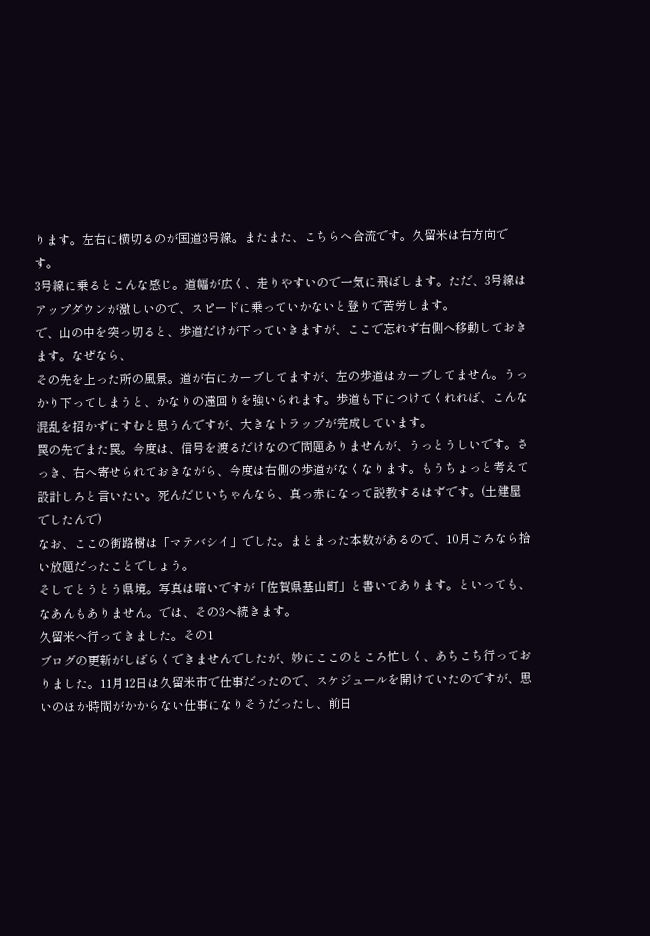ります。左右に横切るのが国道3号線。またまた、こちらへ合流です。久留米は右方向です。
3号線に乗るとこんな感じ。道幅が広く、走りやすいので一気に飛ばします。ただ、3号線はアップダウンが激しいので、スピードに乗っていかないと登りで苦労します。
で、山の中を突っ切ると、歩道だけが下っていきますが、ここで忘れず右側へ移動しておきます。なぜなら、
その先を上った所の風景。道が右にカーブしてますが、左の歩道はカーブしてません。うっかり下ってしまうと、かなりの遠回りを強いられます。歩道も下につけてくれれば、こんな混乱を招かずにすむと思うんですが、大きなトラップが完成しています。
罠の先でまた罠。今度は、信号を渡るだけなので問題ありませんが、うっとうしいです。さっき、右へ寄せられておきながら、今度は右側の歩道がなくなります。もうちょっと考えて設計しろと言いたい。死んだじいちゃんなら、真っ赤になって説教するはずです。(土建屋でしたんで)
なお、ここの街路樹は「マテバシイ」でした。まとまった本数があるので、10月ごろなら拾い放題だったことでしょう。
そしてとうとう県境。写真は暗いですが「佐賀県基山町」と書いてあります。といっても、なあんもありません。では、その3へ続きます。
久留米へ行ってきました。その1
ブログの更新がしばらくできませんでしたが、妙にここのところ忙しく、あちこち行っておりました。11月12日は久留米市で仕事だったので、スケジュールを開けていたのですが、思いのほか時間がかからない仕事になりそうだったし、前日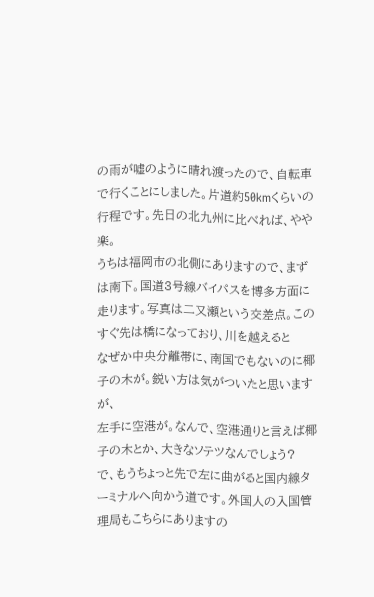の雨が嘘のように晴れ渡ったので、自転車で行くことにしました。片道約50kmくらいの行程です。先日の北九州に比べれば、やや楽。
うちは福岡市の北側にありますので、まずは南下。国道3号線バイパスを博多方面に走ります。写真は二又瀬という交差点。このすぐ先は橋になっており、川を越えると
なぜか中央分離帯に、南国でもないのに椰子の木が。鋭い方は気がついたと思いますが、
左手に空港が。なんで、空港通りと言えば椰子の木とか、大きなソテツなんでしょう?
で、もうちょっと先で左に曲がると国内線ターミナルへ向かう道です。外国人の入国管理局もこちらにありますの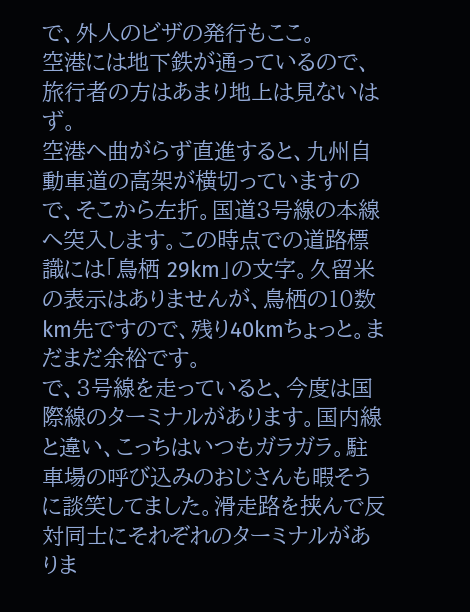で、外人のビザの発行もここ。
空港には地下鉄が通っているので、旅行者の方はあまり地上は見ないはず。
空港へ曲がらず直進すると、九州自動車道の高架が横切っていますので、そこから左折。国道3号線の本線へ突入します。この時点での道路標識には「鳥栖 29km」の文字。久留米の表示はありませんが、鳥栖の10数km先ですので、残り40kmちょっと。まだまだ余裕です。
で、3号線を走っていると、今度は国際線のターミナルがあります。国内線と違い、こっちはいつもガラガラ。駐車場の呼び込みのおじさんも暇そうに談笑してました。滑走路を挟んで反対同士にそれぞれのターミナルがありま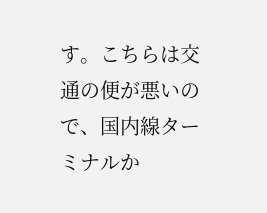す。こちらは交通の便が悪いので、国内線ターミナルか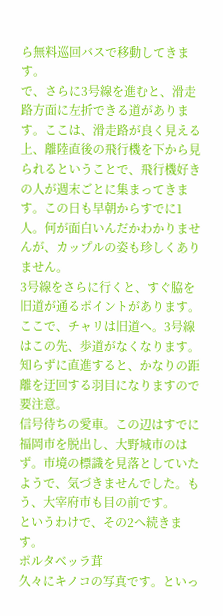ら無料巡回バスで移動してきます。
で、さらに3号線を進むと、滑走路方面に左折できる道があります。ここは、滑走路が良く見える上、離陸直後の飛行機を下から見られるということで、飛行機好きの人が週末ごとに集まってきます。この日も早朝からすでに1人。何が面白いんだかわかりませんが、カップルの姿も珍しくありません。
3号線をさらに行くと、すぐ脇を旧道が通るポイントがあります。ここで、チャリは旧道へ。3号線はこの先、歩道がなくなります。知らずに直進すると、かなりの距離を迂回する羽目になりますので要注意。
信号待ちの愛車。この辺はすでに福岡市を脱出し、大野城市のはず。市境の標識を見落としていたようで、気づきませんでした。もう、大宰府市も目の前です。
というわけで、その2へ続きます。
ポルタベッラ茸
久々にキノコの写真です。といっ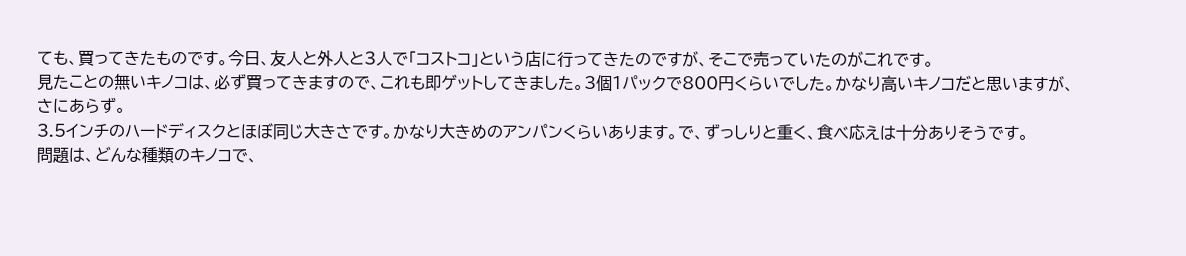ても、買ってきたものです。今日、友人と外人と3人で「コストコ」という店に行ってきたのですが、そこで売っていたのがこれです。
見たことの無いキノコは、必ず買ってきますので、これも即ゲットしてきました。3個1パックで800円くらいでした。かなり高いキノコだと思いますが、さにあらず。
3.5インチのハードディスクとほぼ同じ大きさです。かなり大きめのアンパンくらいあります。で、ずっしりと重く、食べ応えは十分ありそうです。
問題は、どんな種類のキノコで、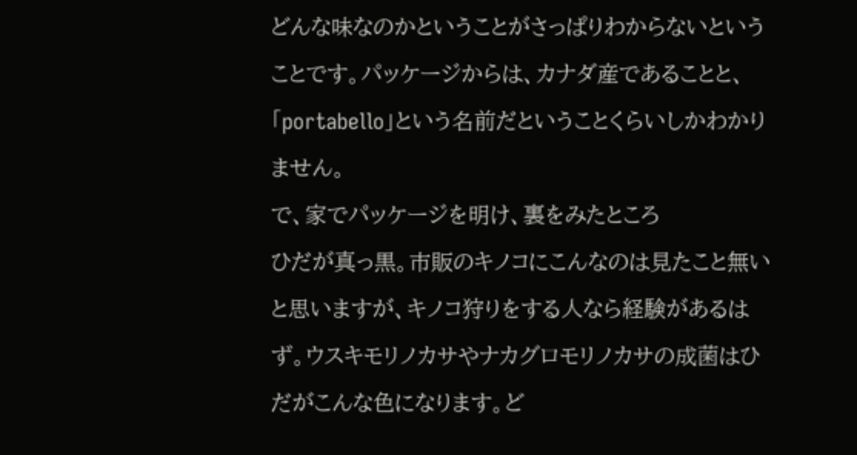どんな味なのかということがさっぱりわからないということです。パッケージからは、カナダ産であることと、「portabello」という名前だということくらいしかわかりません。
で、家でパッケージを明け、裏をみたところ
ひだが真っ黒。市販のキノコにこんなのは見たこと無いと思いますが、キノコ狩りをする人なら経験があるはず。ウスキモリノカサやナカグロモリノカサの成菌はひだがこんな色になります。ど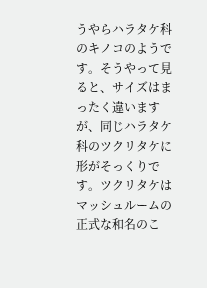うやらハラタケ科のキノコのようです。そうやって見ると、サイズはまったく違いますが、同じハラタケ科のツクリタケに形がそっくりです。ツクリタケはマッシュルームの正式な和名のこ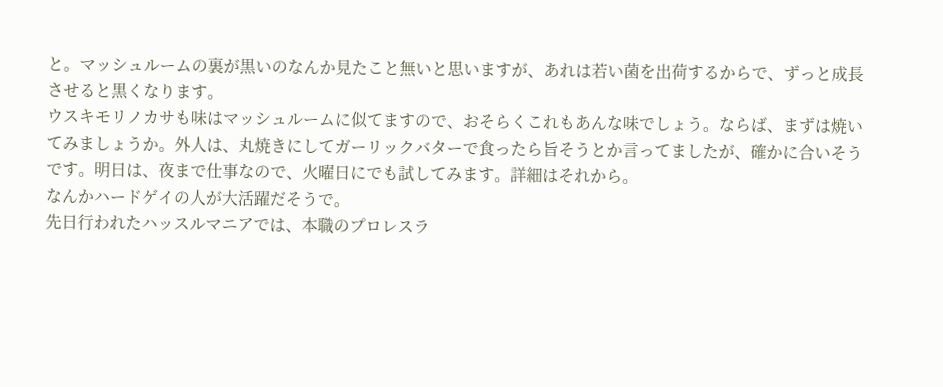と。マッシュルームの裏が黒いのなんか見たこと無いと思いますが、あれは若い菌を出荷するからで、ずっと成長させると黒くなります。
ウスキモリノカサも味はマッシュルームに似てますので、おそらくこれもあんな味でしょう。ならば、まずは焼いてみましょうか。外人は、丸焼きにしてガーリックバターで食ったら旨そうとか言ってましたが、確かに合いそうです。明日は、夜まで仕事なので、火曜日にでも試してみます。詳細はそれから。
なんかハードゲイの人が大活躍だそうで。
先日行われたハッスルマニアでは、本職のプロレスラ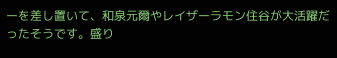ーを差し置いて、和泉元爾やレイザーラモン住谷が大活躍だったそうです。盛り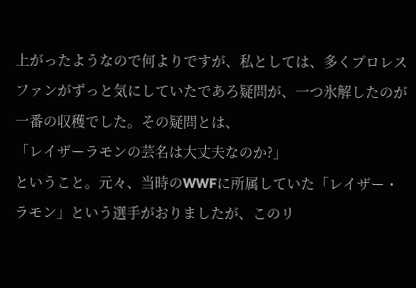上がったようなので何よりですが、私としては、多くプロレスファンがずっと気にしていたであろ疑問が、一つ氷解したのが一番の収穫でした。その疑問とは、
「レイザーラモンの芸名は大丈夫なのか?」
ということ。元々、当時のWWFに所属していた「レイザー・ラモン」という選手がおりましたが、このリ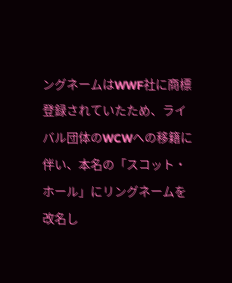ングネームはWWF社に商標登録されていたため、ライバル団体のWCWへの移籍に伴い、本名の「スコット・ホール」にリングネームを改名し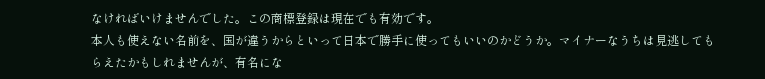なければいけませんでした。この商標登録は現在でも有効です。
本人も使えない名前を、国が違うからといって日本で勝手に使ってもいいのかどうか。マイナーなうちは見逃してもらえたかもしれませんが、有名にな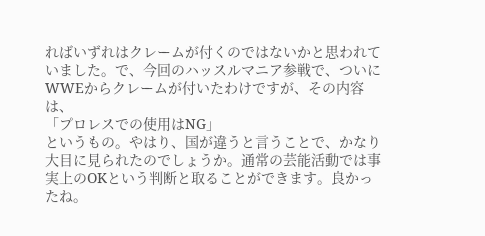ればいずれはクレームが付くのではないかと思われていました。で、今回のハッスルマニア参戦で、ついにWWEからクレームが付いたわけですが、その内容は、
「プロレスでの使用はNG」
というもの。やはり、国が違うと言うことで、かなり大目に見られたのでしょうか。通常の芸能活動では事実上のOKという判断と取ることができます。良かったね。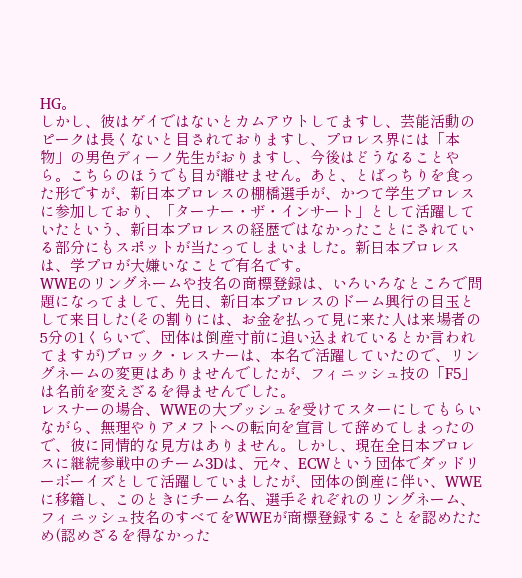HG。
しかし、彼はゲイではないとカムアウトしてますし、芸能活動のピークは長くないと目されておりますし、プロレス界には「本物」の男色ディーノ先生がおりますし、今後はどうなることやら。こちらのほうでも目が離せません。あと、とばっちりを食った形ですが、新日本プロレスの棚橋選手が、かつて学生プロレスに参加しており、「ターナー・ザ・インサート」として活躍していたという、新日本プロレスの経歴ではなかったことにされている部分にもスポットが当たってしまいました。新日本プロレスは、学プロが大嫌いなことで有名です。
WWEのリングネームや技名の商標登録は、いろいろなところで問題になってまして、先日、新日本プロレスのドーム興行の目玉として来日した(その割りには、お金を払って見に来た人は来場者の5分の1くらいで、団体は倒産寸前に追い込まれているとか言われてますが)ブロック・レスナーは、本名で活躍していたので、リングネームの変更はありませんでしたが、フィニッシュ技の「F5」は名前を変えざるを得ませんでした。
レスナーの場合、WWEの大プッシュを受けてスターにしてもらいながら、無理やりアメフトへの転向を宣言して辞めてしまったので、彼に同情的な見方はありません。しかし、現在全日本プロレスに継続参戦中のチーム3Dは、元々、ECWという団体でダッドリーボーイズとして活躍していましたが、団体の倒産に伴い、WWEに移籍し、このときにチーム名、選手それぞれのリングネーム、フィニッシュ技名のすべてをWWEが商標登録することを認めたため(認めざるを得なかった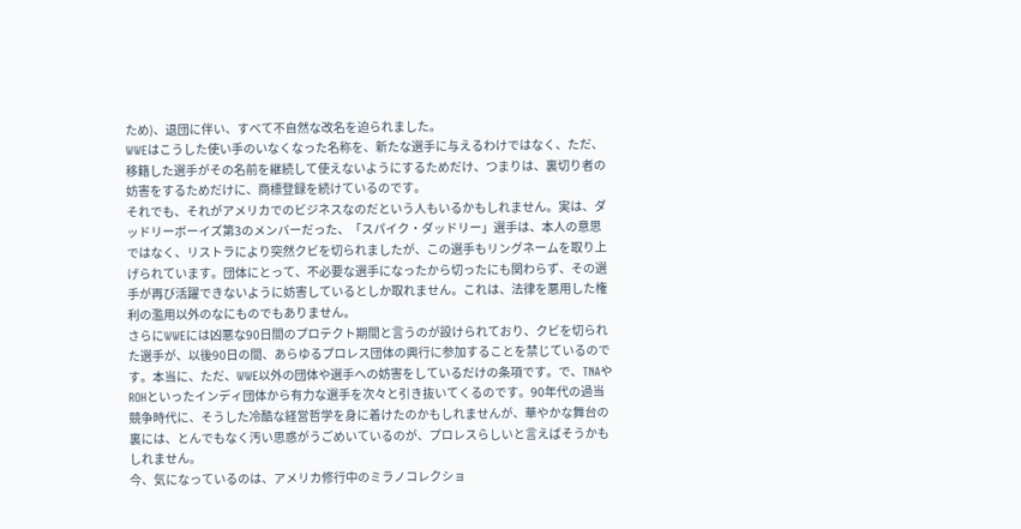ため)、退団に伴い、すべて不自然な改名を迫られました。
WWEはこうした使い手のいなくなった名称を、新たな選手に与えるわけではなく、ただ、移籍した選手がその名前を継続して使えないようにするためだけ、つまりは、裏切り者の妨害をするためだけに、商標登録を続けているのです。
それでも、それがアメリカでのビジネスなのだという人もいるかもしれません。実は、ダッドリーボーイズ第3のメンバーだった、「スパイク・ダッドリー」選手は、本人の意思ではなく、リストラにより突然クビを切られましたが、この選手もリングネームを取り上げられています。団体にとって、不必要な選手になったから切ったにも関わらず、その選手が再び活躍できないように妨害しているとしか取れません。これは、法律を悪用した権利の濫用以外のなにものでもありません。
さらにWWEには凶悪な90日間のプロテクト期間と言うのが設けられており、クビを切られた選手が、以後90日の間、あらゆるプロレス団体の興行に参加することを禁じているのです。本当に、ただ、WWE以外の団体や選手への妨害をしているだけの条項です。で、TNAやROHといったインディ団体から有力な選手を次々と引き抜いてくるのです。90年代の過当競争時代に、そうした冷酷な経営哲学を身に着けたのかもしれませんが、華やかな舞台の裏には、とんでもなく汚い思惑がうごめいているのが、プロレスらしいと言えばそうかもしれません。
今、気になっているのは、アメリカ修行中のミラノコレクショ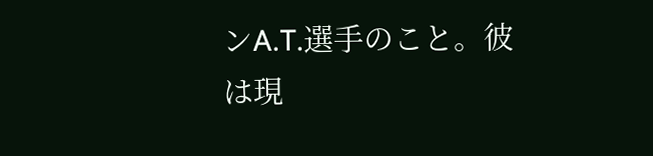ンA.T.選手のこと。彼は現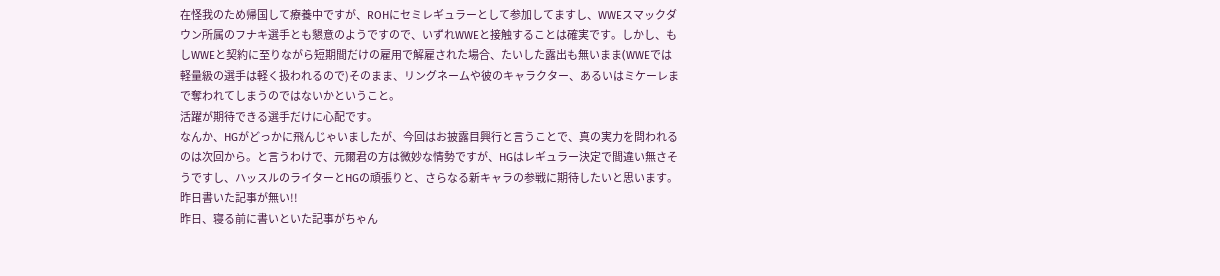在怪我のため帰国して療養中ですが、ROHにセミレギュラーとして参加してますし、WWEスマックダウン所属のフナキ選手とも懇意のようですので、いずれWWEと接触することは確実です。しかし、もしWWEと契約に至りながら短期間だけの雇用で解雇された場合、たいした露出も無いまま(WWEでは軽量級の選手は軽く扱われるので)そのまま、リングネームや彼のキャラクター、あるいはミケーレまで奪われてしまうのではないかということ。
活躍が期待できる選手だけに心配です。
なんか、HGがどっかに飛んじゃいましたが、今回はお披露目興行と言うことで、真の実力を問われるのは次回から。と言うわけで、元爾君の方は微妙な情勢ですが、HGはレギュラー決定で間違い無さそうですし、ハッスルのライターとHGの頑張りと、さらなる新キャラの参戦に期待したいと思います。
昨日書いた記事が無い!!
昨日、寝る前に書いといた記事がちゃん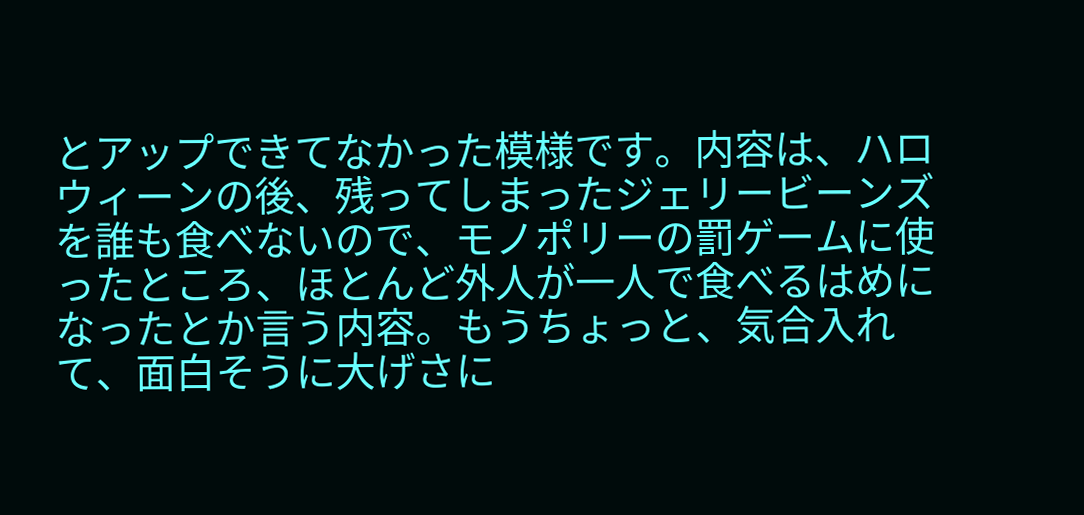とアップできてなかった模様です。内容は、ハロウィーンの後、残ってしまったジェリービーンズを誰も食べないので、モノポリーの罰ゲームに使ったところ、ほとんど外人が一人で食べるはめになったとか言う内容。もうちょっと、気合入れて、面白そうに大げさに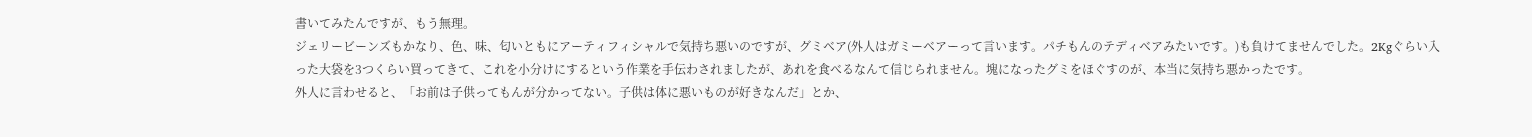書いてみたんですが、もう無理。
ジェリービーンズもかなり、色、味、匂いともにアーティフィシャルで気持ち悪いのですが、グミベア(外人はガミーベアーって言います。パチもんのテディベアみたいです。)も負けてませんでした。2Kgぐらい入った大袋を3つくらい買ってきて、これを小分けにするという作業を手伝わされましたが、あれを食べるなんて信じられません。塊になったグミをほぐすのが、本当に気持ち悪かったです。
外人に言わせると、「お前は子供ってもんが分かってない。子供は体に悪いものが好きなんだ」とか、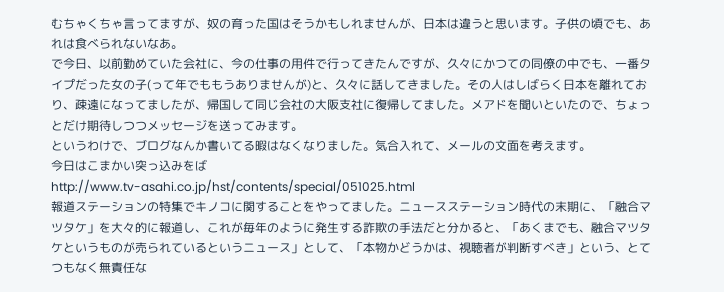むちゃくちゃ言ってますが、奴の育った国はそうかもしれませんが、日本は違うと思います。子供の頃でも、あれは食べられないなあ。
で今日、以前勤めていた会社に、今の仕事の用件で行ってきたんですが、久々にかつての同僚の中でも、一番タイプだった女の子(って年でももうありませんが)と、久々に話してきました。その人はしばらく日本を離れており、疎遠になってましたが、帰国して同じ会社の大阪支社に復帰してました。メアドを聞いといたので、ちょっとだけ期待しつつメッセージを送ってみます。
というわけで、ブログなんか書いてる暇はなくなりました。気合入れて、メールの文面を考えます。
今日はこまかい突っ込みをば
http://www.tv-asahi.co.jp/hst/contents/special/051025.html
報道ステーションの特集でキノコに関することをやってました。ニュースステーション時代の末期に、「融合マツタケ」を大々的に報道し、これが毎年のように発生する詐欺の手法だと分かると、「あくまでも、融合マツタケというものが売られているというニュース」として、「本物かどうかは、視聴者が判断すべき」という、とてつもなく無責任な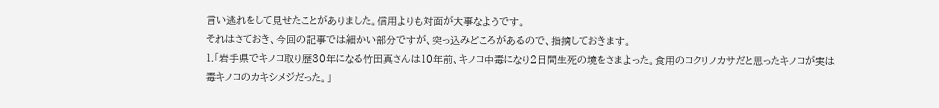言い逃れをして見せたことがありました。信用よりも対面が大事なようです。
それはさておき、今回の記事では細かい部分ですが、突っ込みどころがあるので、指摘しておきます。
1.「岩手県でキノコ取り歴30年になる竹田真さんは10年前、キノコ中毒になり2日間生死の境をさまよった。食用のコクリノカサだと思ったキノコが実は毒キノコのカキシメジだった。」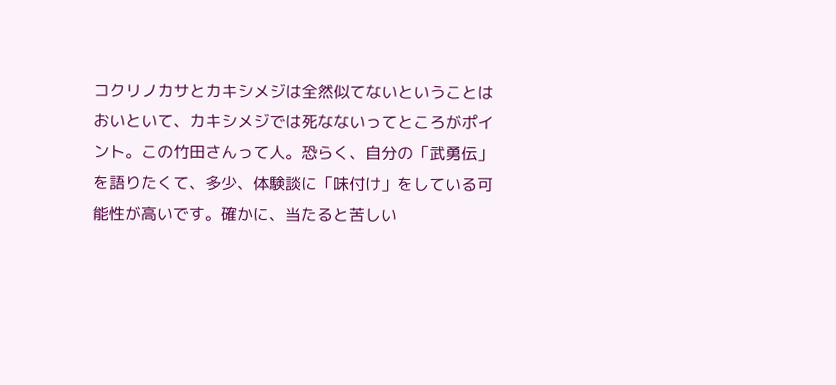コクリノカサとカキシメジは全然似てないということはおいといて、カキシメジでは死なないってところがポイント。この竹田さんって人。恐らく、自分の「武勇伝」を語りたくて、多少、体験談に「味付け」をしている可能性が高いです。確かに、当たると苦しい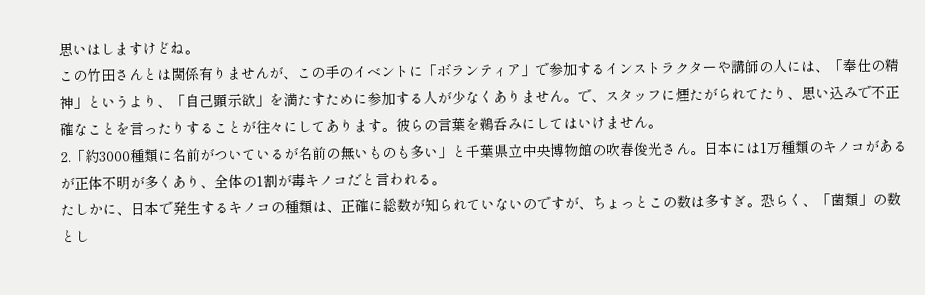思いはしますけどね。
この竹田さんとは関係有りませんが、この手のイベントに「ボランティア」で参加するインストラクターや講師の人には、「奉仕の精神」というより、「自己顕示欲」を満たすために参加する人が少なくありません。で、スタッフに煙たがられてたり、思い込みで不正確なことを言ったりすることが往々にしてあります。彼らの言葉を鵜呑みにしてはいけません。
2.「約3000種類に名前がついているが名前の無いものも多い」と千葉県立中央博物館の吹春俊光さん。日本には1万種類のキノコがあるが正体不明が多くあり、全体の1割が毒キノコだと言われる。
たしかに、日本で発生するキノコの種類は、正確に総数が知られていないのですが、ちょっとこの数は多すぎ。恐らく、「菌類」の数とし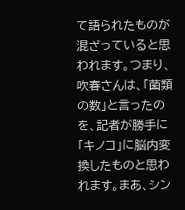て語られたものが混ざっていると思われます。つまり、吹春さんは、「菌類の数」と言ったのを、記者が勝手に「キノコ」に脳内変換したものと思われます。まあ、シン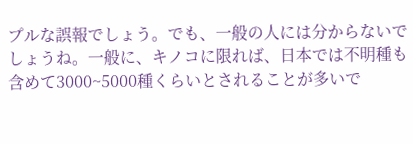プルな誤報でしょう。でも、一般の人には分からないでしょうね。一般に、キノコに限れば、日本では不明種も含めて3000~5000種くらいとされることが多いで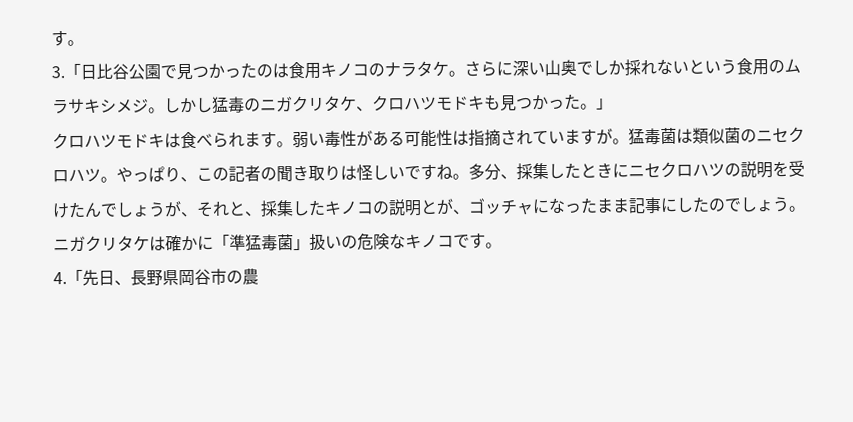す。
3.「日比谷公園で見つかったのは食用キノコのナラタケ。さらに深い山奥でしか採れないという食用のムラサキシメジ。しかし猛毒のニガクリタケ、クロハツモドキも見つかった。」
クロハツモドキは食べられます。弱い毒性がある可能性は指摘されていますが。猛毒菌は類似菌のニセクロハツ。やっぱり、この記者の聞き取りは怪しいですね。多分、採集したときにニセクロハツの説明を受けたんでしょうが、それと、採集したキノコの説明とが、ゴッチャになったまま記事にしたのでしょう。
ニガクリタケは確かに「準猛毒菌」扱いの危険なキノコです。
4.「先日、長野県岡谷市の農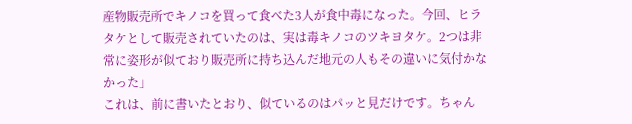産物販売所でキノコを買って食べた3人が食中毒になった。今回、ヒラタケとして販売されていたのは、実は毒キノコのツキヨタケ。2つは非常に姿形が似ており販売所に持ち込んだ地元の人もその違いに気付かなかった」
これは、前に書いたとおり、似ているのはパッと見だけです。ちゃん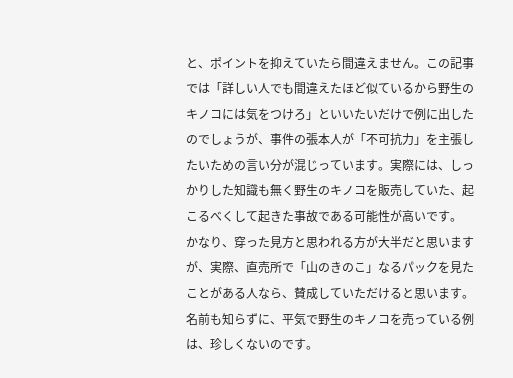と、ポイントを抑えていたら間違えません。この記事では「詳しい人でも間違えたほど似ているから野生のキノコには気をつけろ」といいたいだけで例に出したのでしょうが、事件の張本人が「不可抗力」を主張したいための言い分が混じっています。実際には、しっかりした知識も無く野生のキノコを販売していた、起こるべくして起きた事故である可能性が高いです。
かなり、穿った見方と思われる方が大半だと思いますが、実際、直売所で「山のきのこ」なるパックを見たことがある人なら、賛成していただけると思います。名前も知らずに、平気で野生のキノコを売っている例は、珍しくないのです。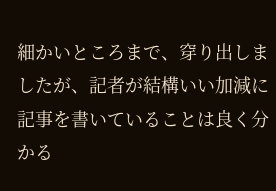細かいところまで、穿り出しましたが、記者が結構いい加減に記事を書いていることは良く分かる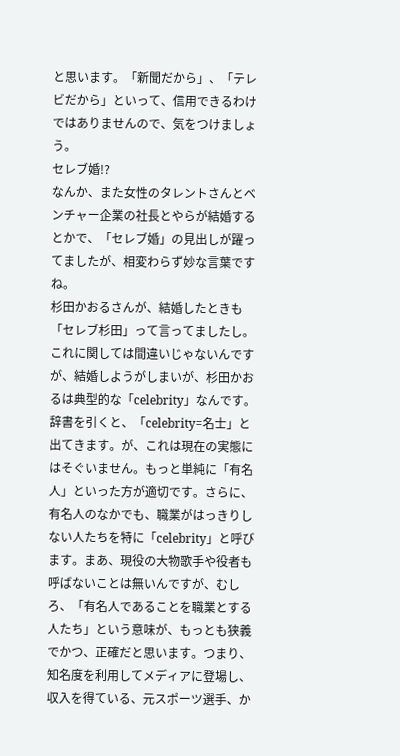と思います。「新聞だから」、「テレビだから」といって、信用できるわけではありませんので、気をつけましょう。
セレブ婚!?
なんか、また女性のタレントさんとベンチャー企業の社長とやらが結婚するとかで、「セレブ婚」の見出しが躍ってましたが、相変わらず妙な言葉ですね。
杉田かおるさんが、結婚したときも「セレブ杉田」って言ってましたし。これに関しては間違いじゃないんですが、結婚しようがしまいが、杉田かおるは典型的な「celebrity」なんです。
辞書を引くと、「celebrity=名士」と出てきます。が、これは現在の実態にはそぐいません。もっと単純に「有名人」といった方が適切です。さらに、有名人のなかでも、職業がはっきりしない人たちを特に「celebrity」と呼びます。まあ、現役の大物歌手や役者も呼ばないことは無いんですが、むしろ、「有名人であることを職業とする人たち」という意味が、もっとも狭義でかつ、正確だと思います。つまり、知名度を利用してメディアに登場し、収入を得ている、元スポーツ選手、か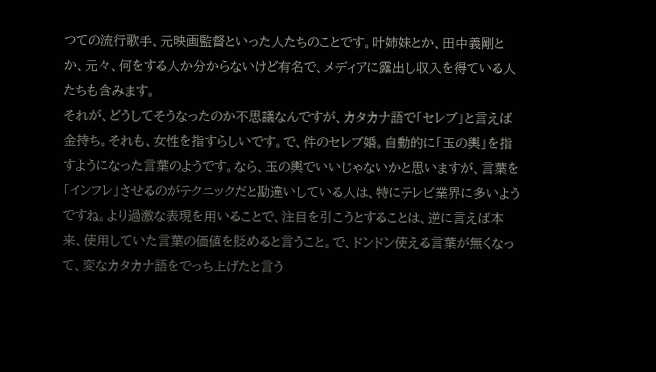つての流行歌手、元映画監督といった人たちのことです。叶姉妹とか、田中義剛とか、元々、何をする人か分からないけど有名で、メディアに露出し収入を得ている人たちも含みます。
それが、どうしてそうなったのか不思議なんですが、カタカナ語で「セレブ」と言えば金持ち。それも、女性を指すらしいです。で、件のセレブ婚。自動的に「玉の輿」を指すようになった言葉のようです。なら、玉の輿でいいじゃないかと思いますが、言葉を「インフレ」させるのがテクニックだと勘違いしている人は、特にテレビ業界に多いようですね。より過激な表現を用いることで、注目を引こうとすることは、逆に言えば本来、使用していた言葉の価値を貶めると言うこと。で、ドンドン使える言葉が無くなって、変なカタカナ語をでっち上げたと言う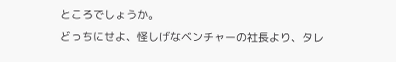ところでしょうか。
どっちにせよ、怪しげなベンチャーの社長より、タレ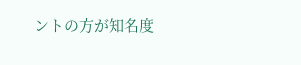ントの方が知名度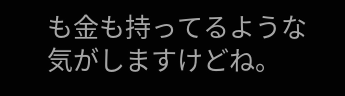も金も持ってるような気がしますけどね。